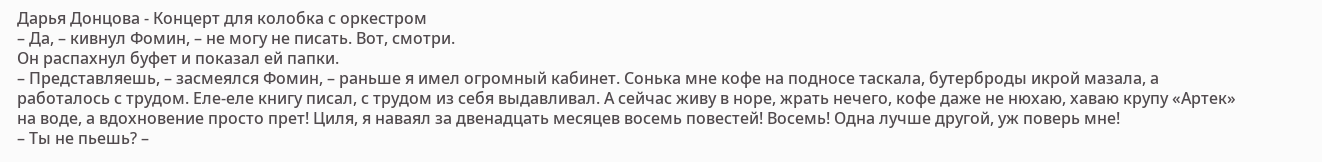Дарья Донцова - Концерт для колобка с оркестром
– Да, – кивнул Фомин, – не могу не писать. Вот, смотри.
Он распахнул буфет и показал ей папки.
– Представляешь, – засмеялся Фомин, – раньше я имел огромный кабинет. Сонька мне кофе на подносе таскала, бутерброды икрой мазала, а работалось с трудом. Еле-еле книгу писал, с трудом из себя выдавливал. А сейчас живу в норе, жрать нечего, кофе даже не нюхаю, хаваю крупу «Артек» на воде, а вдохновение просто прет! Циля, я наваял за двенадцать месяцев восемь повестей! Восемь! Одна лучше другой, уж поверь мне!
– Ты не пьешь? –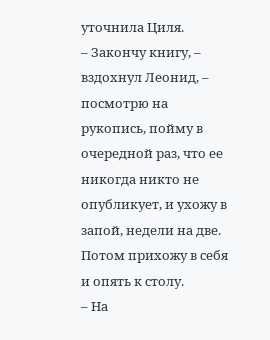уточнила Циля.
– Закончу книгу, – вздохнул Леонид, – посмотрю на рукопись, пойму в очередной раз, что ее никогда никто не опубликует, и ухожу в запой, недели на две. Потом прихожу в себя и опять к столу.
– На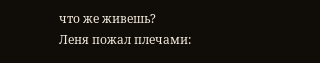что же живешь?
Леня пожал плечами: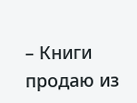– Книги продаю из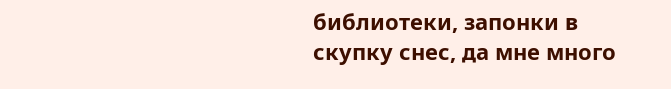библиотеки, запонки в скупку снес, да мне много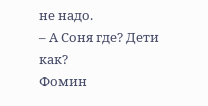не надо.
– А Соня где? Дети как?
Фомин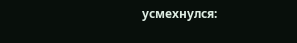усмехнулся: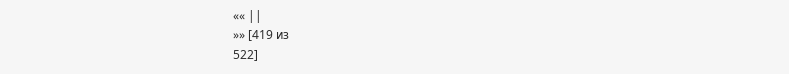«« ||
»» [419 из
522]